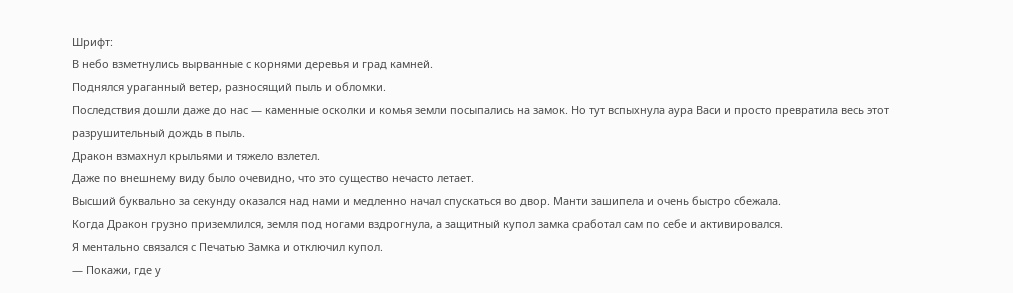Шрифт:
В небо взметнулись вырванные с корнями деревья и град камней.
Поднялся ураганный ветер, разносящий пыль и обломки.
Последствия дошли даже до нас — каменные осколки и комья земли посыпались на замок. Но тут вспыхнула аура Васи и просто превратила весь этот разрушительный дождь в пыль.
Дракон взмахнул крыльями и тяжело взлетел.
Даже по внешнему виду было очевидно, что это существо нечасто летает.
Высший буквально за секунду оказался над нами и медленно начал спускаться во двор. Манти зашипела и очень быстро сбежала.
Когда Дракон грузно приземлился, земля под ногами вздрогнула, а защитный купол замка сработал сам по себе и активировался.
Я ментально связался с Печатью Замка и отключил купол.
— Покажи, где у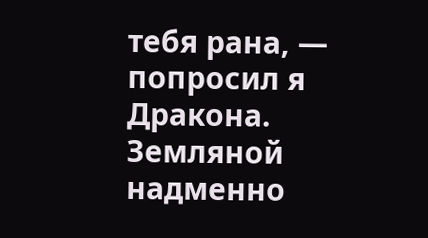тебя рана, — попросил я Дракона.
Земляной надменно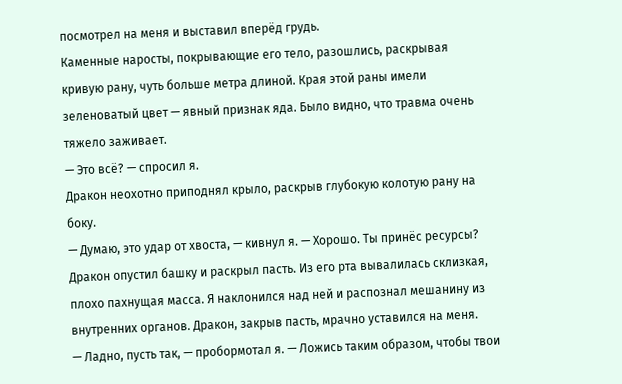посмотрел на меня и выставил вперёд грудь.
Каменные наросты, покрывающие его тело, разошлись, раскрывая кривую рану, чуть больше метра длиной. Края этой раны имели зеленоватый цвет — явный признак яда. Было видно, что травма очень тяжело заживает.
— Это всё? — спросил я.
Дракон неохотно приподнял крыло, раскрыв глубокую колотую рану на боку.
— Думаю, это удар от хвоста, — кивнул я. — Хорошо. Ты принёс ресурсы?
Дракон опустил башку и раскрыл пасть. Из его рта вывалилась склизкая, плохо пахнущая масса. Я наклонился над ней и распознал мешанину из внутренних органов. Дракон, закрыв пасть, мрачно уставился на меня.
— Ладно, пусть так, — пробормотал я. — Ложись таким образом, чтобы твои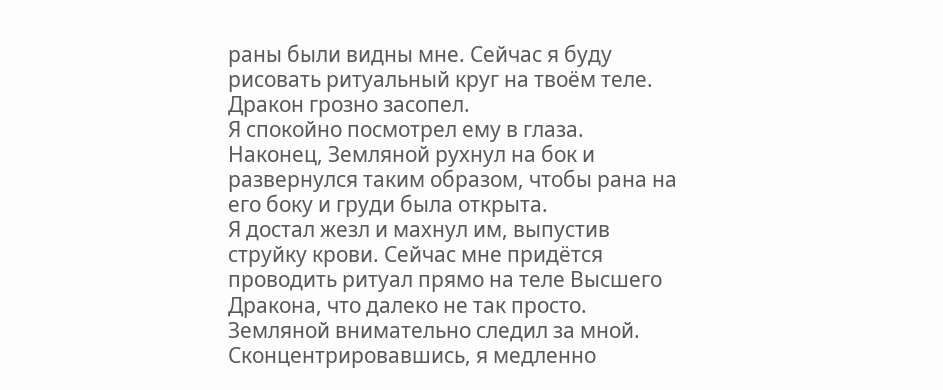раны были видны мне. Сейчас я буду рисовать ритуальный круг на твоём теле.
Дракон грозно засопел.
Я спокойно посмотрел ему в глаза.
Наконец, Земляной рухнул на бок и развернулся таким образом, чтобы рана на его боку и груди была открыта.
Я достал жезл и махнул им, выпустив струйку крови. Сейчас мне придётся проводить ритуал прямо на теле Высшего Дракона, что далеко не так просто. Земляной внимательно следил за мной.
Сконцентрировавшись, я медленно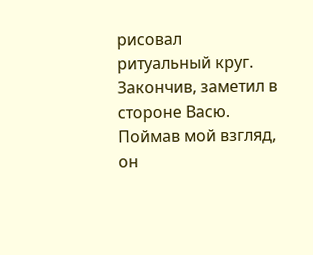рисовал ритуальный круг. Закончив, заметил в стороне Васю. Поймав мой взгляд, он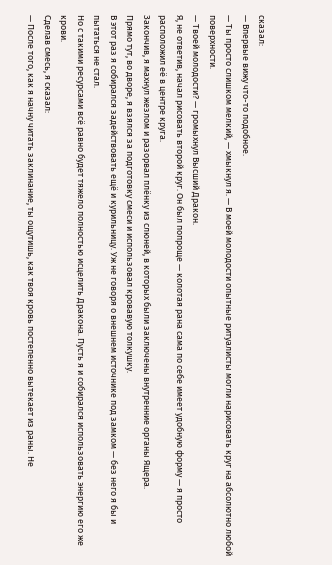сказал:
— Впервые вижу что-то подобное.
— Ты просто слишком мелкий, — хмыкнул я. — В моей молодости опытные ритуалисты могли нарисовать круг на абсолютно любой поверхности.
— Твоей молодости? — громыхнул Высший Дракон.
Я, не ответив, начал рисовать второй круг. Он был попроще — колотая рана сама по себе имеет удобную форму — я просто расположил её в центре круга.
Закончив, я махнул жезлом и разорвал плёнку из слюней, в которых были заключены внутренние органы Ящера.
Прямо тут, во дворе, я взялся за подготовку смеси и использовал кровавую толкушку.
В этот раз я собирался задействовать ещё и курильницу. Уж не говоря о внешнем источнике под замком — без него я бы и пытаться не стал.
Но с такими ресурсами всё равно будет тяжело полностью исцелить Дракона. Пусть я и собирался использовать энергию его же крови.
Сделав смесь, я сказал:
— После того, как я начну читать заклинание, ты ощутишь, как твоя кровь постепенно вытекает из раны. Не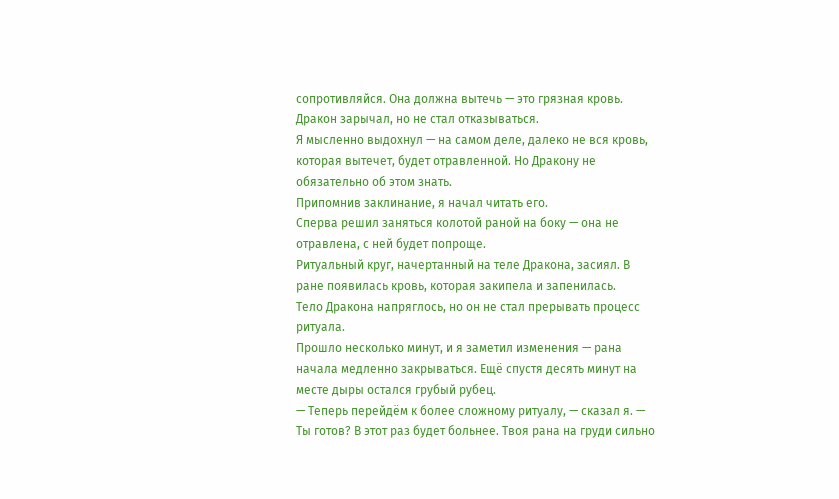сопротивляйся. Она должна вытечь — это грязная кровь.
Дракон зарычал, но не стал отказываться.
Я мысленно выдохнул — на самом деле, далеко не вся кровь, которая вытечет, будет отравленной. Но Дракону не обязательно об этом знать.
Припомнив заклинание, я начал читать его.
Сперва решил заняться колотой раной на боку — она не отравлена, с ней будет попроще.
Ритуальный круг, начертанный на теле Дракона, засиял. В ране появилась кровь, которая закипела и запенилась.
Тело Дракона напряглось, но он не стал прерывать процесс ритуала.
Прошло несколько минут, и я заметил изменения — рана начала медленно закрываться. Ещё спустя десять минут на месте дыры остался грубый рубец.
— Теперь перейдём к более сложному ритуалу, — сказал я. — Ты готов? В этот раз будет больнее. Твоя рана на груди сильно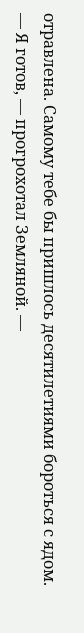отравлена. Самому тебе бы пришлось десятилетиями бороться с ядом.
— Я готов, — прогрохотал Земляной. —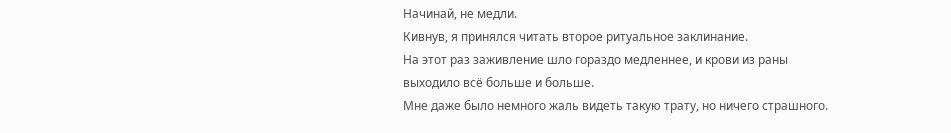Начинай, не медли.
Кивнув, я принялся читать второе ритуальное заклинание.
На этот раз заживление шло гораздо медленнее, и крови из раны выходило всё больше и больше.
Мне даже было немного жаль видеть такую трату, но ничего страшного.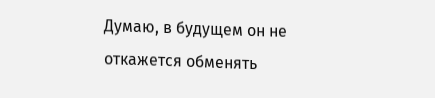Думаю, в будущем он не откажется обменять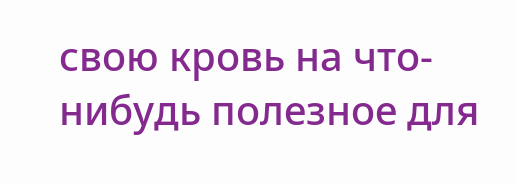свою кровь на что-нибудь полезное для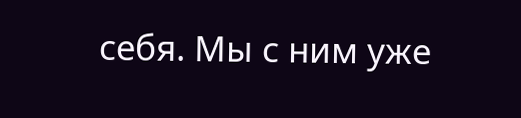себя. Мы с ним уже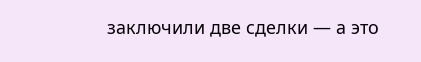заключили две сделки — а это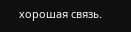хорошая связь.